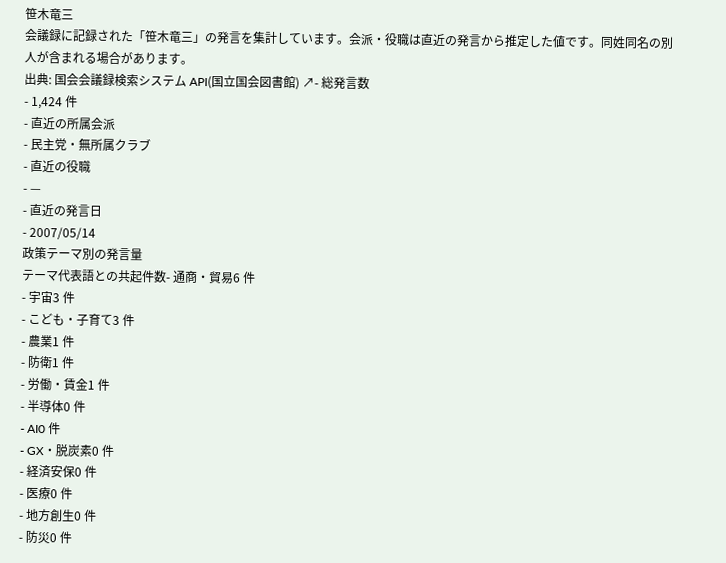笹木竜三
会議録に記録された「笹木竜三」の発言を集計しています。会派・役職は直近の発言から推定した値です。同姓同名の別人が含まれる場合があります。
出典: 国会会議録検索システム API(国立国会図書館) ↗- 総発言数
- 1,424 件
- 直近の所属会派
- 民主党・無所属クラブ
- 直近の役職
- —
- 直近の発言日
- 2007/05/14
政策テーマ別の発言量
テーマ代表語との共起件数- 通商・貿易6 件
- 宇宙3 件
- こども・子育て3 件
- 農業1 件
- 防衛1 件
- 労働・賃金1 件
- 半導体0 件
- AI0 件
- GX・脱炭素0 件
- 経済安保0 件
- 医療0 件
- 地方創生0 件
- 防災0 件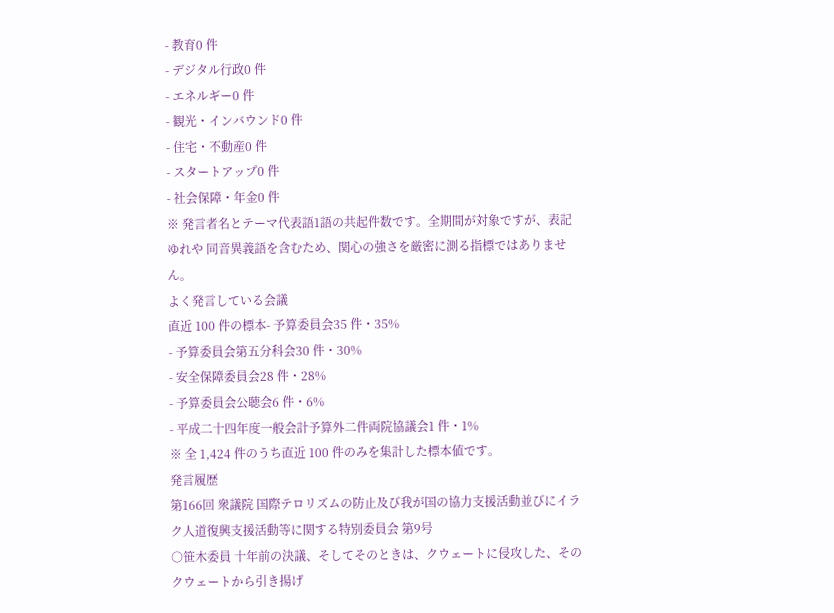- 教育0 件
- デジタル行政0 件
- エネルギー0 件
- 観光・インバウンド0 件
- 住宅・不動産0 件
- スタートアップ0 件
- 社会保障・年金0 件
※ 発言者名とテーマ代表語1語の共起件数です。全期間が対象ですが、表記ゆれや 同音異義語を含むため、関心の強さを厳密に測る指標ではありません。
よく発言している会議
直近 100 件の標本- 予算委員会35 件・35%
- 予算委員会第五分科会30 件・30%
- 安全保障委員会28 件・28%
- 予算委員会公聴会6 件・6%
- 平成二十四年度一般会計予算外二件両院協議会1 件・1%
※ 全 1,424 件のうち直近 100 件のみを集計した標本値です。
発言履歴
第166回 衆議院 国際テロリズムの防止及び我が国の協力支援活動並びにイラク人道復興支援活動等に関する特別委員会 第9号
○笹木委員 十年前の決議、そしてそのときは、クウェートに侵攻した、そのクウェートから引き揚げ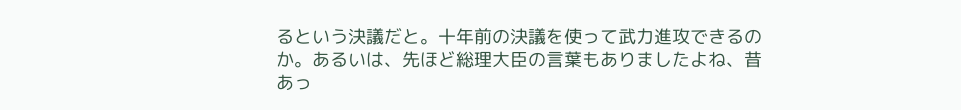るという決議だと。十年前の決議を使って武力進攻できるのか。あるいは、先ほど総理大臣の言葉もありましたよね、昔あっ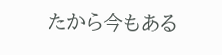たから今もある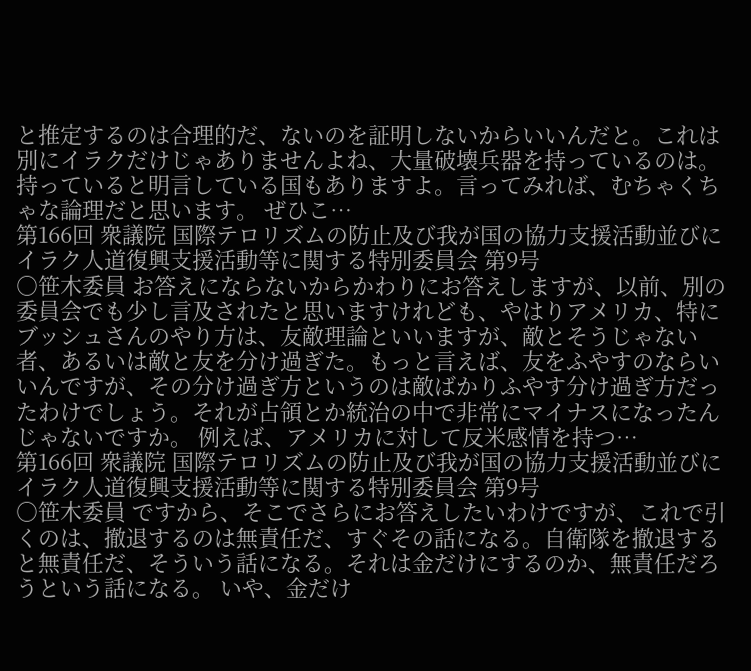と推定するのは合理的だ、ないのを証明しないからいいんだと。これは別にイラクだけじゃありませんよね、大量破壊兵器を持っているのは。持っていると明言している国もありますよ。言ってみれば、むちゃくちゃな論理だと思います。 ぜひこ…
第166回 衆議院 国際テロリズムの防止及び我が国の協力支援活動並びにイラク人道復興支援活動等に関する特別委員会 第9号
○笹木委員 お答えにならないからかわりにお答えしますが、以前、別の委員会でも少し言及されたと思いますけれども、やはりアメリカ、特にブッシュさんのやり方は、友敵理論といいますが、敵とそうじゃない者、あるいは敵と友を分け過ぎた。もっと言えば、友をふやすのならいいんですが、その分け過ぎ方というのは敵ばかりふやす分け過ぎ方だったわけでしょう。それが占領とか統治の中で非常にマイナスになったんじゃないですか。 例えば、アメリカに対して反米感情を持つ…
第166回 衆議院 国際テロリズムの防止及び我が国の協力支援活動並びにイラク人道復興支援活動等に関する特別委員会 第9号
○笹木委員 ですから、そこでさらにお答えしたいわけですが、これで引くのは、撤退するのは無責任だ、すぐその話になる。自衛隊を撤退すると無責任だ、そういう話になる。それは金だけにするのか、無責任だろうという話になる。 いや、金だけ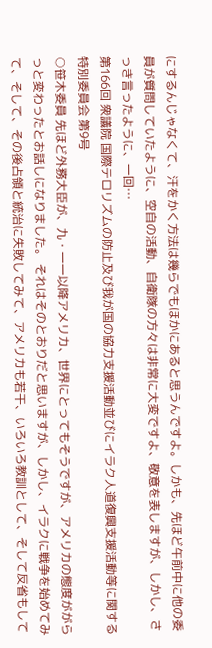にするんじゃなくて、汗をかく方法は幾らでもほかにあると思うんですよ。しかも、先ほど午前中に他の委員が質問していたように、空自の活動、自衛隊の方々は非常に大変ですよ、敬意を表しますが、しかし、さっき言ったように、一回…
第166回 衆議院 国際テロリズムの防止及び我が国の協力支援活動並びにイラク人道復興支援活動等に関する特別委員会 第9号
○笹木委員 先ほど外務大臣が、九・一一以降アメリカ、世界にとってもそうですが、アメリカの態度ががらっと変わったとお話しになりました。 それはそのとおりだと思いますが、しかし、イラクに戦争を始めてみて、そして、その後占領と統治に失敗してみて、アメリカも若干、いろいろ教訓として、そして反省もして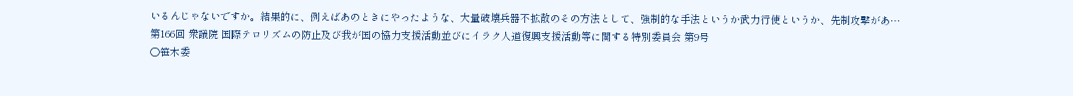いるんじゃないですか。結果的に、例えばあのときにやったような、大量破壊兵器不拡散のその方法として、強制的な手法というか武力行使というか、先制攻撃があ…
第166回 衆議院 国際テロリズムの防止及び我が国の協力支援活動並びにイラク人道復興支援活動等に関する特別委員会 第9号
○笹木委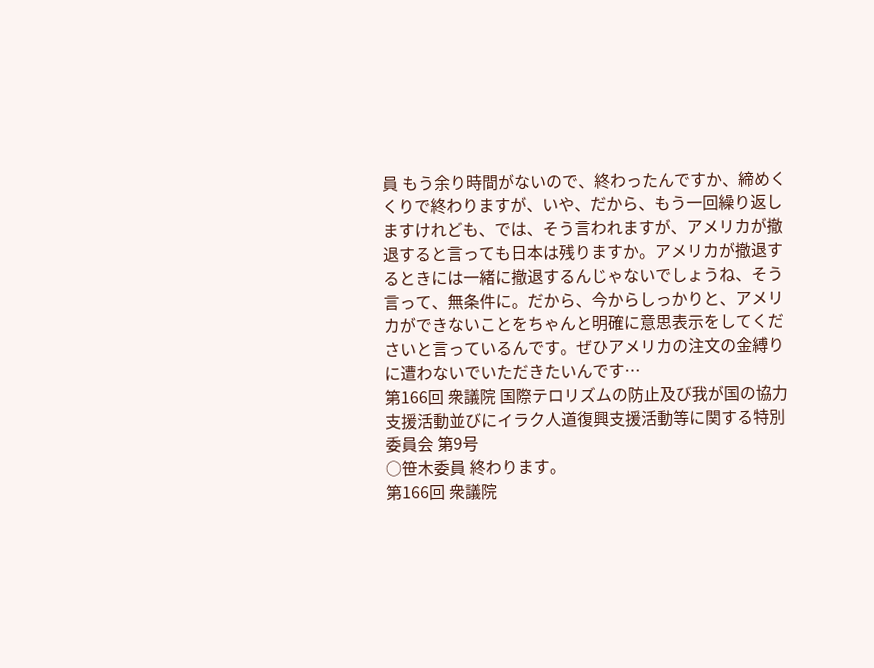員 もう余り時間がないので、終わったんですか、締めくくりで終わりますが、いや、だから、もう一回繰り返しますけれども、では、そう言われますが、アメリカが撤退すると言っても日本は残りますか。アメリカが撤退するときには一緒に撤退するんじゃないでしょうね、そう言って、無条件に。だから、今からしっかりと、アメリカができないことをちゃんと明確に意思表示をしてくださいと言っているんです。ぜひアメリカの注文の金縛りに遭わないでいただきたいんです…
第166回 衆議院 国際テロリズムの防止及び我が国の協力支援活動並びにイラク人道復興支援活動等に関する特別委員会 第9号
○笹木委員 終わります。
第166回 衆議院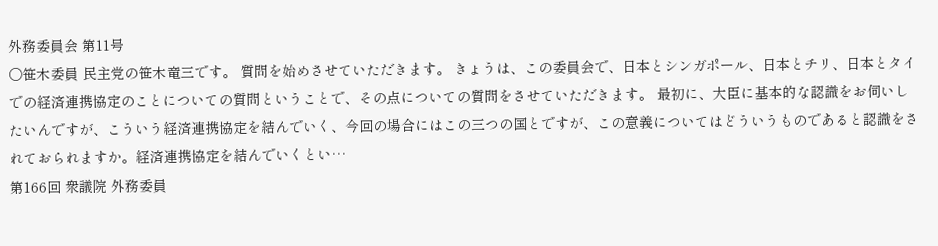外務委員会 第11号
○笹木委員 民主党の笹木竜三です。 質問を始めさせていただきます。 きょうは、この委員会で、日本とシンガポール、日本とチリ、日本とタイでの経済連携協定のことについての質問ということで、その点についての質問をさせていただきます。 最初に、大臣に基本的な認識をお伺いしたいんですが、こういう経済連携協定を結んでいく、今回の場合にはこの三つの国とですが、この意義についてはどういうものであると認識をされておられますか。経済連携協定を結んでいくとい…
第166回 衆議院 外務委員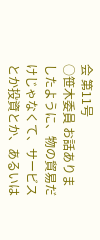会 第11号
○笹木委員 お話ありましたように、物の貿易だけじゃなくて、サービスとか投資とか、あるいは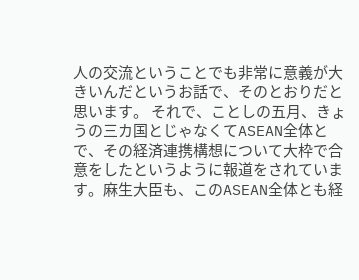人の交流ということでも非常に意義が大きいんだというお話で、そのとおりだと思います。 それで、ことしの五月、きょうの三カ国とじゃなくてASEAN全体とで、その経済連携構想について大枠で合意をしたというように報道をされています。麻生大臣も、このASEAN全体とも経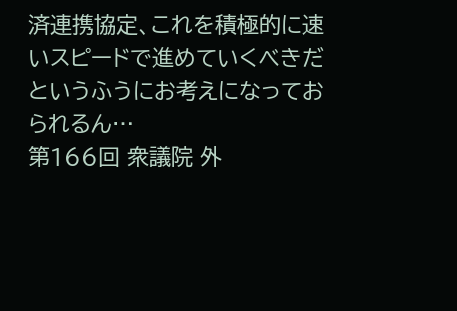済連携協定、これを積極的に速いスピードで進めていくべきだというふうにお考えになっておられるん…
第166回 衆議院 外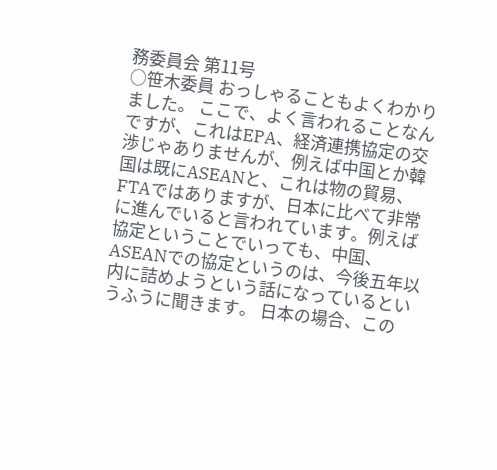務委員会 第11号
○笹木委員 おっしゃることもよくわかりました。 ここで、よく言われることなんですが、これはEPA、経済連携協定の交渉じゃありませんが、例えば中国とか韓国は既にASEANと、これは物の貿易、FTAではありますが、日本に比べて非常に進んでいると言われています。例えば協定ということでいっても、中国、ASEANでの協定というのは、今後五年以内に詰めようという話になっているというふうに聞きます。 日本の場合、この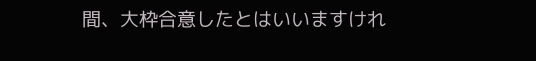間、大枠合意したとはいいますけれ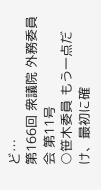ど…
第166回 衆議院 外務委員会 第11号
○笹木委員 もう一点だけ、最初に確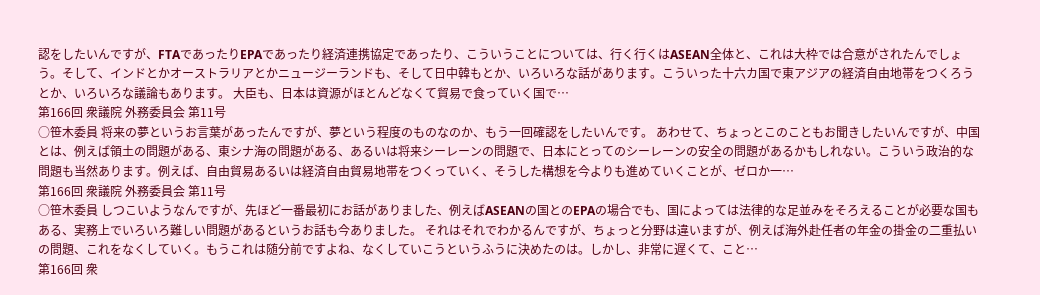認をしたいんですが、FTAであったりEPAであったり経済連携協定であったり、こういうことについては、行く行くはASEAN全体と、これは大枠では合意がされたんでしょう。そして、インドとかオーストラリアとかニュージーランドも、そして日中韓もとか、いろいろな話があります。こういった十六カ国で東アジアの経済自由地帯をつくろうとか、いろいろな議論もあります。 大臣も、日本は資源がほとんどなくて貿易で食っていく国で…
第166回 衆議院 外務委員会 第11号
○笹木委員 将来の夢というお言葉があったんですが、夢という程度のものなのか、もう一回確認をしたいんです。 あわせて、ちょっとこのこともお聞きしたいんですが、中国とは、例えば領土の問題がある、東シナ海の問題がある、あるいは将来シーレーンの問題で、日本にとってのシーレーンの安全の問題があるかもしれない。こういう政治的な問題も当然あります。例えば、自由貿易あるいは経済自由貿易地帯をつくっていく、そうした構想を今よりも進めていくことが、ゼロか一…
第166回 衆議院 外務委員会 第11号
○笹木委員 しつこいようなんですが、先ほど一番最初にお話がありました、例えばASEANの国とのEPAの場合でも、国によっては法律的な足並みをそろえることが必要な国もある、実務上でいろいろ難しい問題があるというお話も今ありました。 それはそれでわかるんですが、ちょっと分野は違いますが、例えば海外赴任者の年金の掛金の二重払いの問題、これをなくしていく。もうこれは随分前ですよね、なくしていこうというふうに決めたのは。しかし、非常に遅くて、こと…
第166回 衆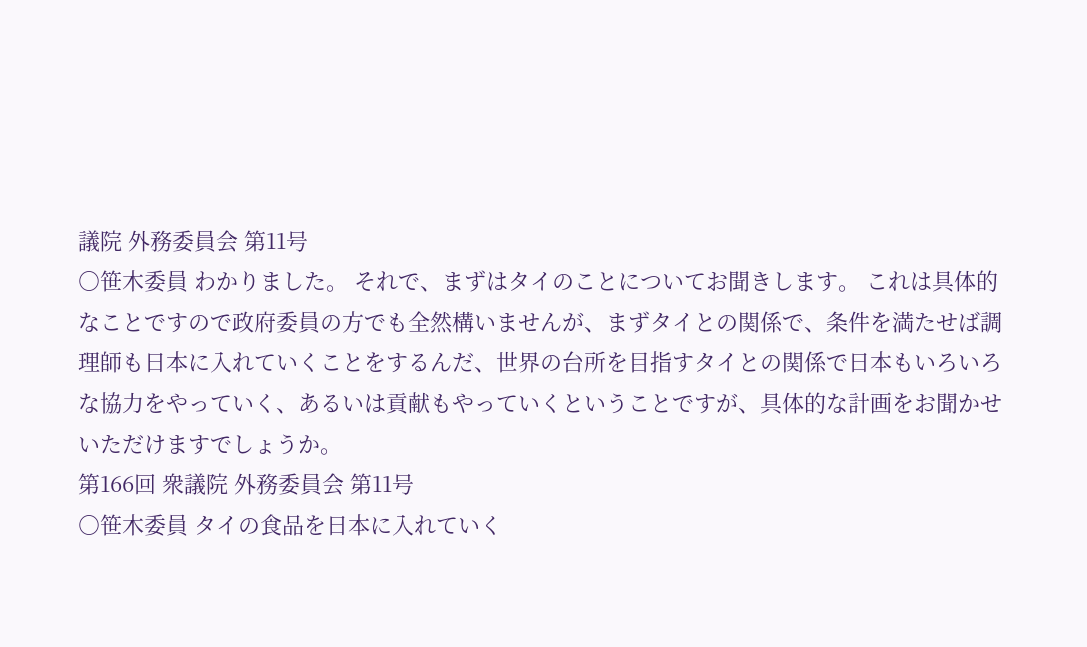議院 外務委員会 第11号
○笹木委員 わかりました。 それで、まずはタイのことについてお聞きします。 これは具体的なことですので政府委員の方でも全然構いませんが、まずタイとの関係で、条件を満たせば調理師も日本に入れていくことをするんだ、世界の台所を目指すタイとの関係で日本もいろいろな協力をやっていく、あるいは貢献もやっていくということですが、具体的な計画をお聞かせいただけますでしょうか。
第166回 衆議院 外務委員会 第11号
○笹木委員 タイの食品を日本に入れていく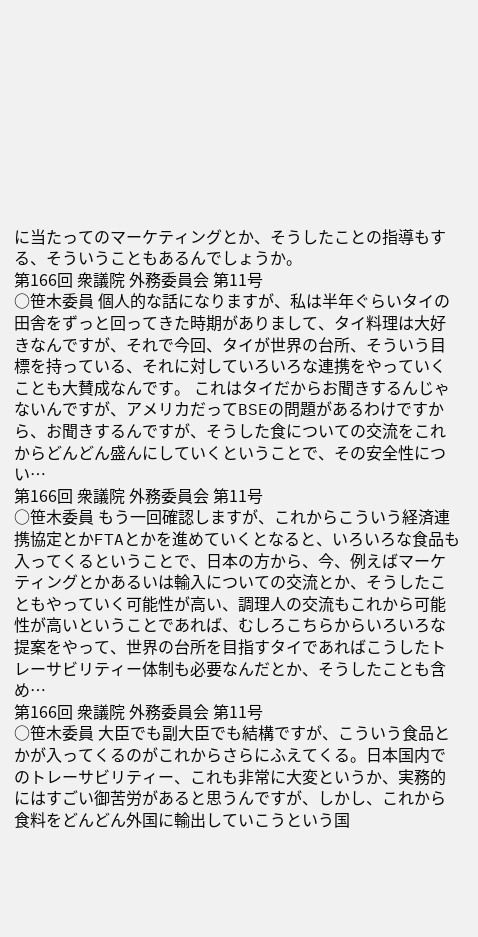に当たってのマーケティングとか、そうしたことの指導もする、そういうこともあるんでしょうか。
第166回 衆議院 外務委員会 第11号
○笹木委員 個人的な話になりますが、私は半年ぐらいタイの田舎をずっと回ってきた時期がありまして、タイ料理は大好きなんですが、それで今回、タイが世界の台所、そういう目標を持っている、それに対していろいろな連携をやっていくことも大賛成なんです。 これはタイだからお聞きするんじゃないんですが、アメリカだってBSEの問題があるわけですから、お聞きするんですが、そうした食についての交流をこれからどんどん盛んにしていくということで、その安全性につい…
第166回 衆議院 外務委員会 第11号
○笹木委員 もう一回確認しますが、これからこういう経済連携協定とかFTAとかを進めていくとなると、いろいろな食品も入ってくるということで、日本の方から、今、例えばマーケティングとかあるいは輸入についての交流とか、そうしたこともやっていく可能性が高い、調理人の交流もこれから可能性が高いということであれば、むしろこちらからいろいろな提案をやって、世界の台所を目指すタイであればこうしたトレーサビリティー体制も必要なんだとか、そうしたことも含め…
第166回 衆議院 外務委員会 第11号
○笹木委員 大臣でも副大臣でも結構ですが、こういう食品とかが入ってくるのがこれからさらにふえてくる。日本国内でのトレーサビリティー、これも非常に大変というか、実務的にはすごい御苦労があると思うんですが、しかし、これから食料をどんどん外国に輸出していこうという国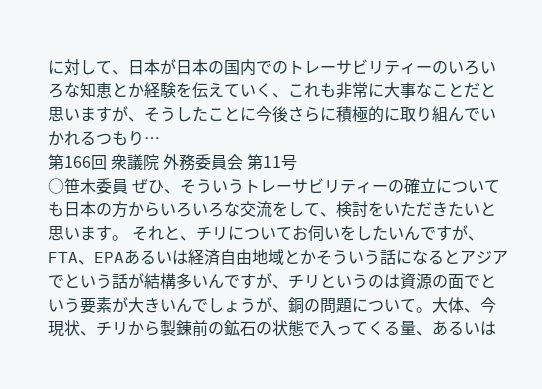に対して、日本が日本の国内でのトレーサビリティーのいろいろな知恵とか経験を伝えていく、これも非常に大事なことだと思いますが、そうしたことに今後さらに積極的に取り組んでいかれるつもり…
第166回 衆議院 外務委員会 第11号
○笹木委員 ぜひ、そういうトレーサビリティーの確立についても日本の方からいろいろな交流をして、検討をいただきたいと思います。 それと、チリについてお伺いをしたいんですが、FTA、EPAあるいは経済自由地域とかそういう話になるとアジアでという話が結構多いんですが、チリというのは資源の面でという要素が大きいんでしょうが、銅の問題について。大体、今現状、チリから製錬前の鉱石の状態で入ってくる量、あるいは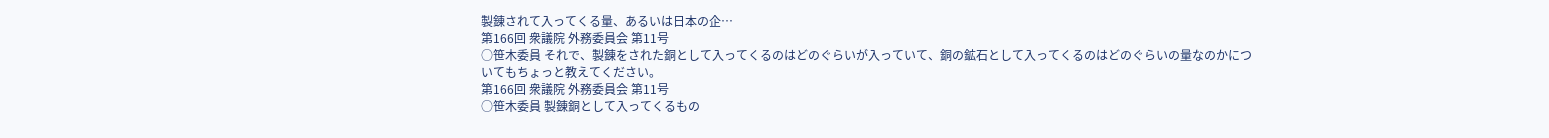製錬されて入ってくる量、あるいは日本の企…
第166回 衆議院 外務委員会 第11号
○笹木委員 それで、製錬をされた銅として入ってくるのはどのぐらいが入っていて、銅の鉱石として入ってくるのはどのぐらいの量なのかについてもちょっと教えてください。
第166回 衆議院 外務委員会 第11号
○笹木委員 製錬銅として入ってくるもの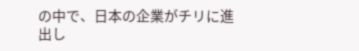の中で、日本の企業がチリに進出し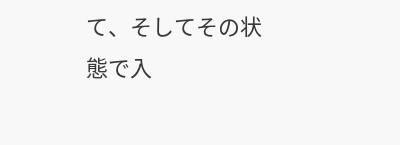て、そしてその状態で入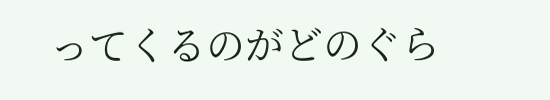ってくるのがどのぐら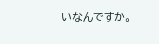いなんですか。